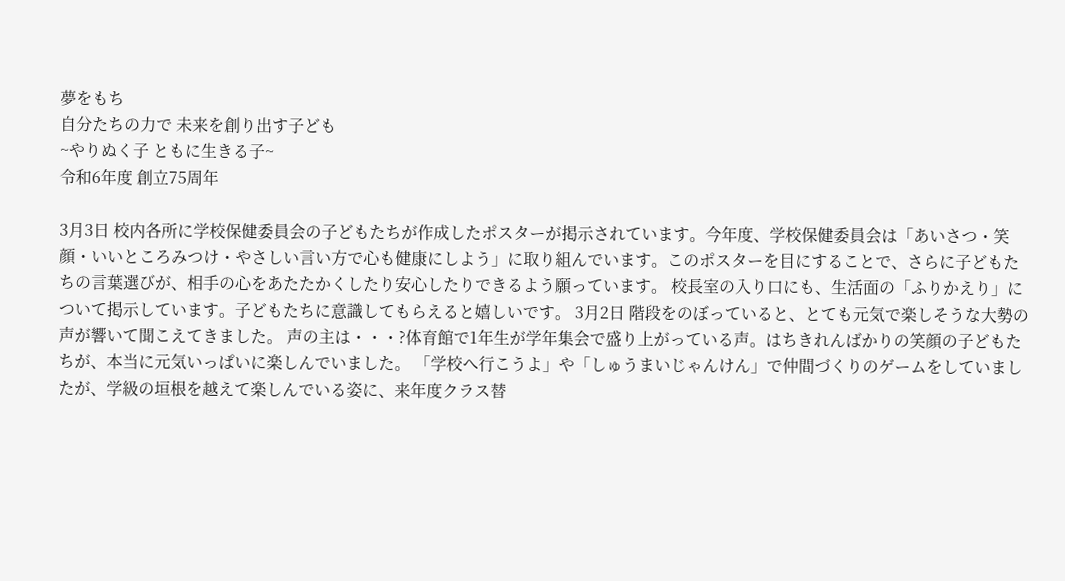夢をもち
自分たちの力で 未来を創り出す子ども
~やりぬく子 ともに生きる子~
令和6年度 創立75周年

3月3日 校内各所に学校保健委員会の子どもたちが作成したポスターが掲示されています。今年度、学校保健委員会は「あいさつ・笑顔・いいところみつけ・やさしい言い方で心も健康にしよう」に取り組んでいます。このポスターを目にすることで、さらに子どもたちの言葉選びが、相手の心をあたたかくしたり安心したりできるよう願っています。 校長室の入り口にも、生活面の「ふりかえり」について掲示しています。子どもたちに意識してもらえると嬉しいです。 3月2日 階段をのぼっていると、とても元気で楽しそうな大勢の声が響いて聞こえてきました。 声の主は・・・?体育館で1年生が学年集会で盛り上がっている声。はちきれんばかりの笑顔の子どもたちが、本当に元気いっぱいに楽しんでいました。 「学校へ行こうよ」や「しゅうまいじゃんけん」で仲間づくりのゲームをしていましたが、学級の垣根を越えて楽しんでいる姿に、来年度クラス替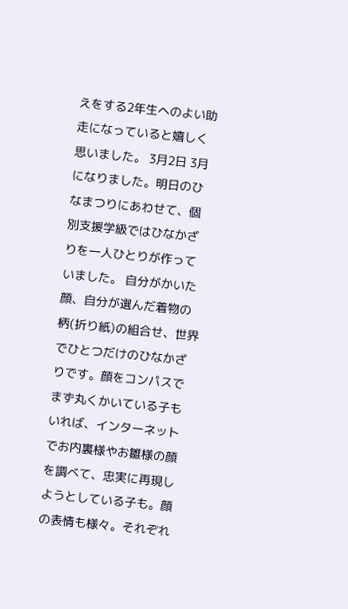えをする2年生へのよい助走になっていると嬉しく思いました。 3月2日 3月になりました。明日のひなまつりにあわせて、個別支援学級ではひなかざりを一人ひとりが作っていました。 自分がかいた顔、自分が選んだ着物の柄(折り紙)の組合せ、世界でひとつだけのひなかざりです。顔をコンパスでまず丸くかいている子もいれば、インターネットでお内裏様やお雛様の顔を調べて、忠実に再現しようとしている子も。顔の表情も様々。それぞれ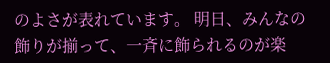のよさが表れています。 明日、みんなの飾りが揃って、一斉に飾られるのが楽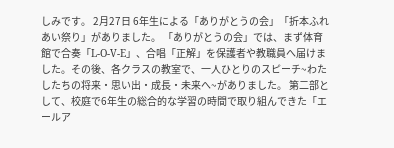しみです。 2月27日 6年生による「ありがとうの会」「折本ふれあい祭り」がありました。 「ありがとうの会」では、まず体育館で合奏「L-O-V-E」、合唱「正解」を保護者や教職員へ届けました。その後、各クラスの教室で、一人ひとりのスピーチ~わたしたちの将来・思い出・成長・未来へ~がありました。 第二部として、校庭で6年生の総合的な学習の時間で取り組んできた「エールア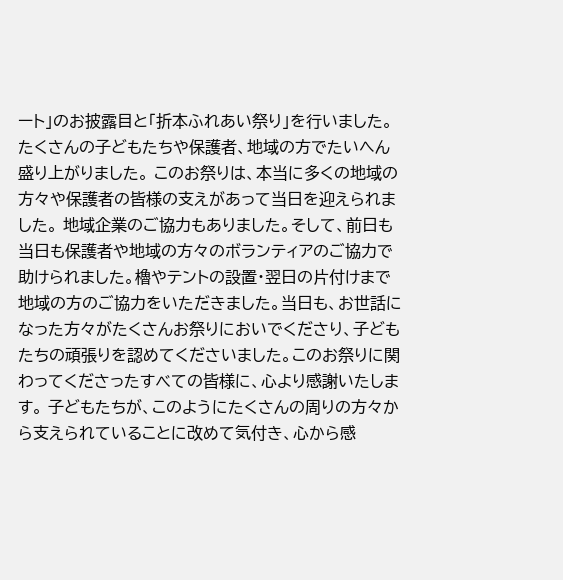ート」のお披露目と「折本ふれあい祭り」を行いました。たくさんの子どもたちや保護者、地域の方でたいへん盛り上がりました。 このお祭りは、本当に多くの地域の方々や保護者の皆様の支えがあって当日を迎えられました。 地域企業のご協力もありました。そして、前日も当日も保護者や地域の方々のボランティアのご協力で助けられました。櫓やテントの設置・翌日の片付けまで地域の方のご協力をいただきました。当日も、お世話になった方々がたくさんお祭りにおいでくださり、子どもたちの頑張りを認めてくださいました。このお祭りに関わってくださったすべての皆様に、心より感謝いたします。 子どもたちが、このようにたくさんの周りの方々から支えられていることに改めて気付き、心から感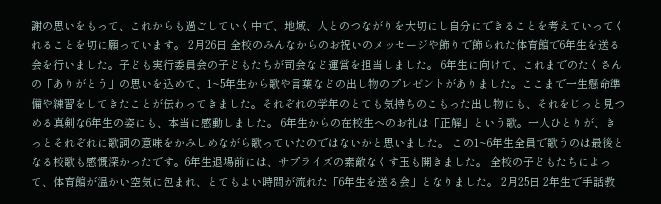謝の思いをもって、これからも過ごしていく中で、地域、人とのつながりを大切にし自分にできることを考えていってくれることを切に願っています。 2月26日 全校のみんなからのお祝いのメッセージや飾りで飾られた体育館で6年生を送る会を行いました。子ども実行委員会の子どもたちが司会など運営を担当しました。 6年生に向けて、これまでのたくさんの「ありがとう」の思いを込めて、1~5年生から歌や言葉などの出し物のプレゼントがありました。ここまで一生懸命準備や練習をしてきたことが伝わってきました。それぞれの学年のとても気持ちのこもった出し物にも、それをじっと見つめる真剣な6年生の姿にも、本当に感動しました。 6年生からの在校生へのお礼は「正解」という歌。一人ひとりが、きっとそれぞれに歌詞の意味をかみしめながら歌っていたのではないかと思いました。 この1~6年生全員で歌うのは最後となる校歌も感慨深かったです。6年生退場前には、サプライズの素敵なくす玉も開きました。 全校の子どもたちによって、体育館が温かい空気に包まれ、とてもよい時間が流れた「6年生を送る会」となりました。 2月25日 2年生で手話教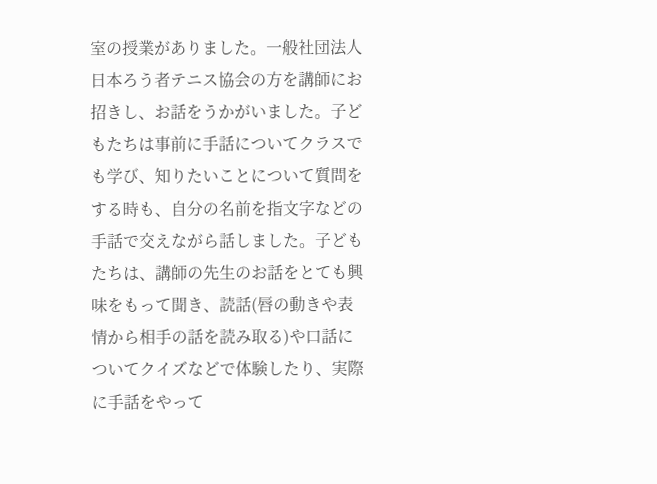室の授業がありました。一般社団法人 日本ろう者テニス協会の方を講師にお招きし、お話をうかがいました。子どもたちは事前に手話についてクラスでも学び、知りたいことについて質問をする時も、自分の名前を指文字などの手話で交えながら話しました。子どもたちは、講師の先生のお話をとても興味をもって聞き、読話(唇の動きや表情から相手の話を読み取る)や口話についてクイズなどで体験したり、実際に手話をやって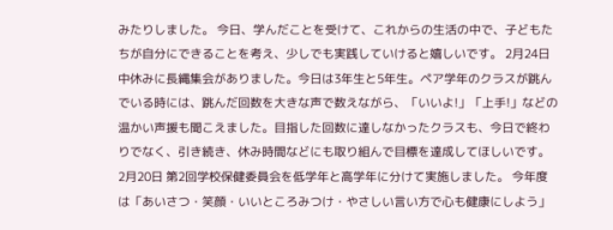みたりしました。 今日、学んだことを受けて、これからの生活の中で、子どもたちが自分にできることを考え、少しでも実践していけると嬉しいです。 2月24日 中休みに長縄集会がありました。今日は3年生と5年生。ペア学年のクラスが跳んでいる時には、跳んだ回数を大きな声で数えながら、「いいよ!」「上手!」などの温かい声援も聞こえました。目指した回数に達しなかったクラスも、今日で終わりでなく、引き続き、休み時間などにも取り組んで目標を達成してほしいです。 2月20日 第2回学校保健委員会を低学年と高学年に分けて実施しました。 今年度は「あいさつ・笑顔・いいところみつけ・やさしい言い方で心も健康にしよう」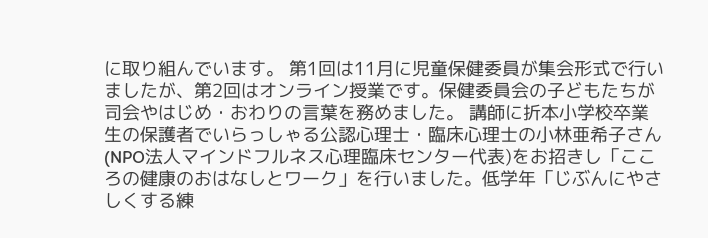に取り組んでいます。 第1回は11月に児童保健委員が集会形式で行いましたが、第2回はオンライン授業です。保健委員会の子どもたちが司会やはじめ・おわりの言葉を務めました。 講師に折本小学校卒業生の保護者でいらっしゃる公認心理士・臨床心理士の小林亜希子さん(NPO法人マインドフルネス心理臨床センター代表)をお招きし「こころの健康のおはなしとワーク」を行いました。低学年「じぶんにやさしくする練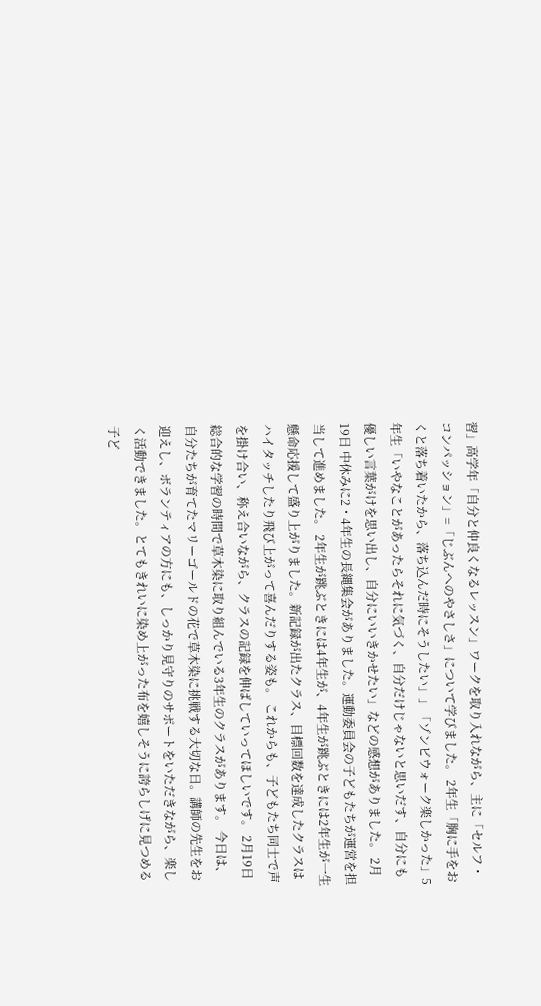習」高学年「自分と仲良くなるレッスン」ワークを取り入れながら、主に「セルフ・コンパッション」=「じぶんへのやさしさ」について学びました。 2年生「胸に手をおくと落ち着いたから、落ち込んだ時にそうしたい」」「ゾンビウォーク楽しかった」5年生「いやなことがあったらそれに気づく、自分だけじゃないと思いだす、自分にも優しい言葉がけを思い出し、自分にいいきかせたい」などの感想がありました。 2月19日 中休みに2・4年生の長縄集会がありました。運動委員会の子どもたちが運営を担当して進めました。 2年生が跳ぶときには4年生が、4年生が跳ぶときには2年生が一生懸命応援して盛り上がりました。新記録が出たクラス、目標回数を達成したクラスはハイタッチしたり飛び上がって喜んだりする姿も。 これからも、子どもたち同士で声を掛け合い、称え合いながら、クラスの記録を伸ばしていってほしいです。 2月19日 総合的な学習の時間で草木染に取り組んでいる3年生のクラスがあります。 今日は、自分たちが育てたマリーゴールドの花で草木染に挑戦する大切な日。講師の先生をお迎えし、ボランティアの方にも、しっかり見守りのサポートをいただきながら、楽しく活動できました。とてもきれいに染め上がった布を嬉しそうに誇らしげに見つめる子ど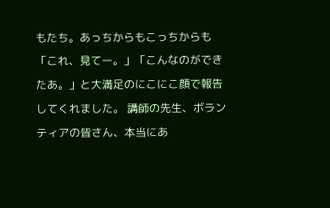もたち。あっちからもこっちからも「これ、見てー。」「こんなのができたあ。」と大満足のにこにこ顔で報告してくれました。 講師の先生、ボランティアの皆さん、本当にあ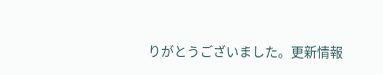りがとうございました。更新情報